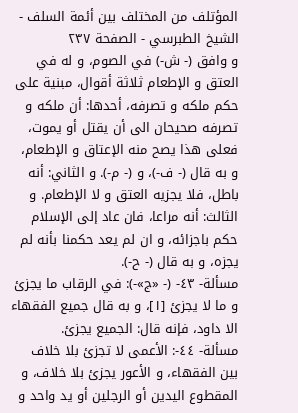المؤتلف من المختلف بين أئمة السلف - الشيخ الطبرسي - الصفحة ٢٣٧
و وافق (- ش-) في الصوم، و له في العتق و الإطعام ثلاثة أقوال، مبنية على حكم ملكه و تصرفه، أحدها: أن ملكه و تصرفه صحيحان الى أن يقتل أو يموت، فعلى هذا يصح منه الإعتاق و الإطعام، و به قال (- ف-)، و (- م-). و الثاني: أنه باطل، فلا يجزيه العتق و لا الإطعام. و الثالث: أنه مراعا، فان عاد إلى الإسلام حكم باجزائه، و ان لم يعد حكمنا بأنه لم يجزه، و به قال (- ح-).
مسألة- ٤٣- (- «ج»-): في الرقاب ما يجزئ و ما لا يجزئ [١]، و به قال جميع الفقهاء الا داود، فإنه قال: الجميع يجزئ.
مسألة- ٤٤-: الأعمى لا تجزئ بلا خلاف بين الفقهاء، و الأعور يجزئ بلا خلاف، و المقطوع اليدين أو الرجلين أو يد واحد و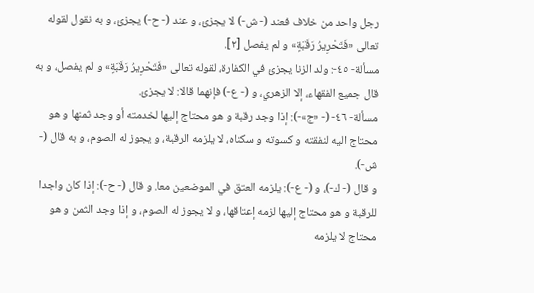رجل واحد من خلاف فعند (- ش-) لا يجزئ، و عند (- ح-) يجزئ، و به نقول لقوله تعالى «فَتَحْرِيرُ رَقَبَةٍ» و لم يفصل [٢].
مسألة- ٤٥-: ولد الزنا يجزئ في الكفارة، لقوله تعالى «فَتَحْرِيرُ رَقَبَةٍ» و لم يفصل، و به قال جميع الفقهاء، إلا الزهري، و (- ع-) فإنهما قالا: لا يجزئ.
مسألة- ٤٦- (- «ج»-): إذا وجد رقبة و هو محتاج إليها لخدمته أو وجد ثمنها و هو محتاج اليه لنفقته و كسوته و سكناه، لا يلزمه الرقبة، و يجوز له الصوم، و به قال (- ش-).
و قال (- ك-)، و (- ع-): يلزمه العتق في الموضعين معا. و قال (- ح-): إذا كان واجدا للرقبة و هو محتاج إليها لزمه إعتاقها، و لا يجوز له الصوم، و إذا وجد الثمن و هو محتاج لا يلزمه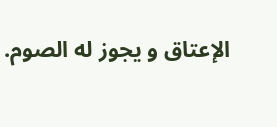الإعتاق و يجوز له الصوم.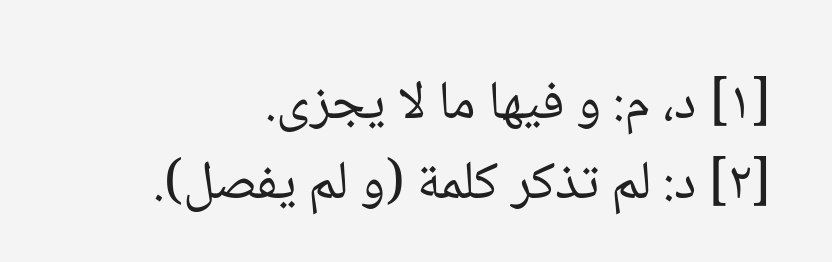[١] د، م: و فيها ما لا يجزى.
[٢] د: لم تذكر كلمة (و لم يفصل).